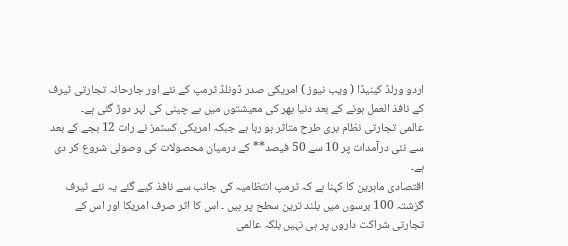اردو ورلڈ کینیڈا ( ویب نیوز ) امریکی صدر ڈونلڈ ٹرمپ کے نئے اور جارحانہ تجارتی ٹیرف کے نافذ العمل ہونے کے بعد دنیا بھر کی معیشتوں میں بے چینی کی لہر دوڑ گئی ہے۔
عالمی تجارتی نظام بری طرح متاثر ہو رہا ہے جبکہ امریکی کسٹمز نے رات 12 بجے کے بعد سے نئی درآمدات پر 10 سے 50 فیصد** کے درمیان محصولات کی وصولی شروع کر دی ہے۔
اقتصادی ماہرین کا کہنا ہے کہ ٹرمپ انتظامیہ کی جانب سے نافذ کیے گئے یہ نئے ٹیرف گزشتہ 100 برسوں میں بلند ترین سطح پر ہیں ۔ اس کا اثر صرف امریکا اور اس کے تجارتی شراکت داروں پر ہی نہیں بلکہ عالمی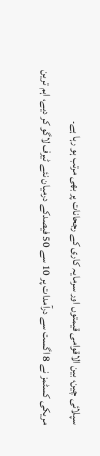سپلائی چین، بین الاقوامی قیمتوں اور سرمایہ کاری کے رجحانات پر بھی مرتب ہو رہا ہے۔
مریکی کسٹمز نے 8 اگست سے درآمدات پر 10 سے 50 فیصدکے درمیان نئے ٹیرف لاگو کر دیے، اہم ترین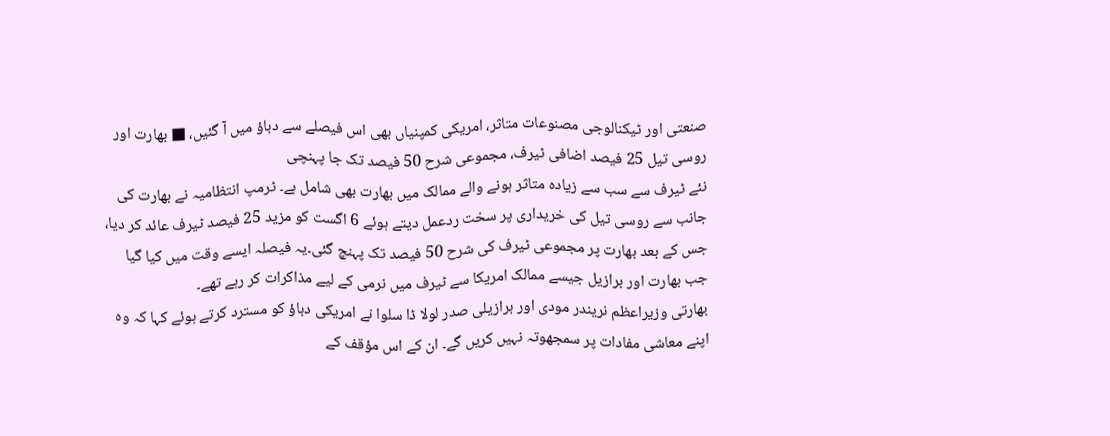صنعتی اور ٹیکنالوجی مصنوعات متاثر، امریکی کمپنیاں بھی اس فیصلے سے دباؤ میں آ گئیں، ■ بھارت اور روسی تیل 25 فیصد اضافی ٹیرف، مجموعی شرح 50 فیصد تک جا پہنچی
نئے ٹیرف سے سب سے زیادہ متاثر ہونے والے ممالک میں بھارت بھی شامل ہے۔ ٹرمپ انتظامیہ نے بھارت کی جانب سے روسی تیل کی خریداری پر سخت ردعمل دیتے ہوئے 6 اگست کو مزید 25 فیصد ٹیرف عائد کر دیا، جس کے بعد بھارت پر مجموعی ٹیرف کی شرح 50 فیصد تک پہنچ گئی۔یہ فیصلہ ایسے وقت میں کیا گیا جب بھارت اور برازیل جیسے ممالک امریکا سے ٹیرف میں نرمی کے لیے مذاکرات کر رہے تھے۔
بھارتی وزیراعظم نریندر مودی اور برازیلی صدر لولا ڈا سلوا نے امریکی دباؤ کو مسترد کرتے ہوئے کہا کہ وہ اپنے معاشی مفادات پر سمجھوتہ نہیں کریں گے۔ ان کے اس مؤقف کے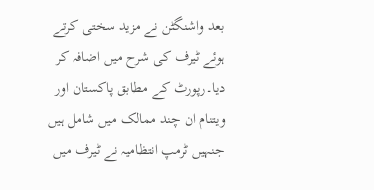بعد واشنگٹن نے مزید سختی کرتے ہوئے ٹیرف کی شرح میں اضافہ کر دیا۔رپورٹ کے مطابق پاکستان اور ویتنام ان چند ممالک میں شامل ہیں جنہیں ٹرمپ انتظامیہ نے ٹیرف میں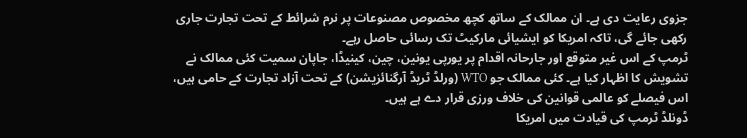جزوی رعایت دی ہے۔ ان ممالک کے ساتھ کچھ مخصوص مصنوعات پر نرم شرائط کے تحت تجارت جاری رکھی جائے گی، تاکہ امریکا کو ایشیائی مارکیٹ تک رسائی حاصل رہے۔
ٹرمپ کے اس غیر متوقع اور جارحانہ اقدام پر یورپی یونین، چین، کینیڈا، جاپان سمیت کئی ممالک نے تشویش کا اظہار کیا ہے۔ کئی ممالک جو WTO (ورلڈ ٹریڈ آرگنائزیشن) کے تحت آزاد تجارت کے حامی ہیں، اس فیصلے کو عالمی قوانین کی خلاف ورزی قرار دے ہے ہیں۔
ڈونلڈ ٹرمپ کی قیادت میں امریکا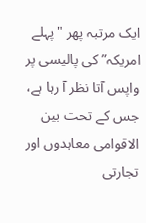ایک مرتبہ پھر "پہلے امریکہ” کی پالیسی پر واپس آتا نظر آ رہا ہے، جس کے تحت بین الاقوامی معاہدوں اور تجارتی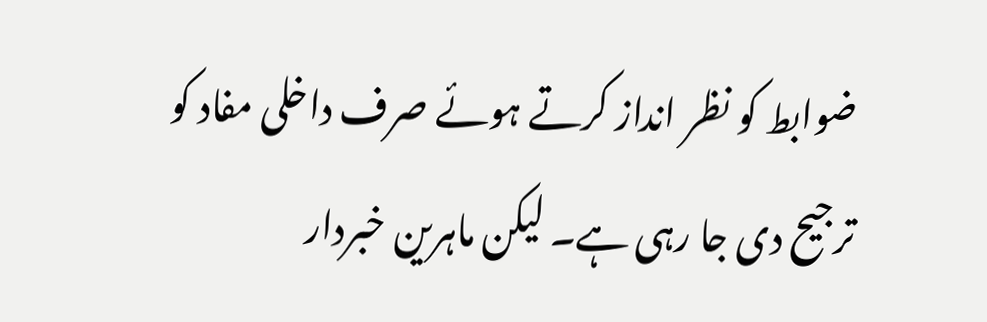ضوابط کو نظر انداز کرتے ہوئے صرف داخلی مفاد کو ترجیح دی جا رہی ہے۔ لیکن ماہرین خبردار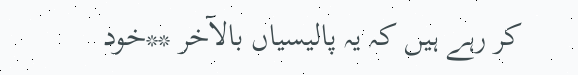کر رہے ہیں کہ یہ پالیسیاں بالآخر **خود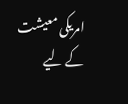امریکی معیشت کے لیے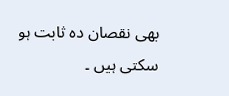بھی نقصان دہ ثابت ہو سکتی ہیں ۔